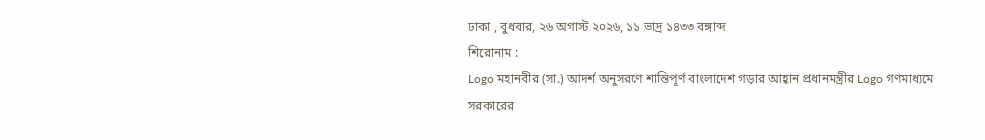ঢাকা , বুধবার, ২৬ অগাস্ট ২০২৬, ১১ ভাদ্র ১৪৩৩ বঙ্গাব্দ
শিরোনাম :
Logo মহানবীর (সা.) আদর্শ অনুসরণে শান্তিপূর্ণ বাংলাদেশ গড়ার আহ্বান প্রধানমন্ত্রীর Logo গণমাধ্যমে সরকারের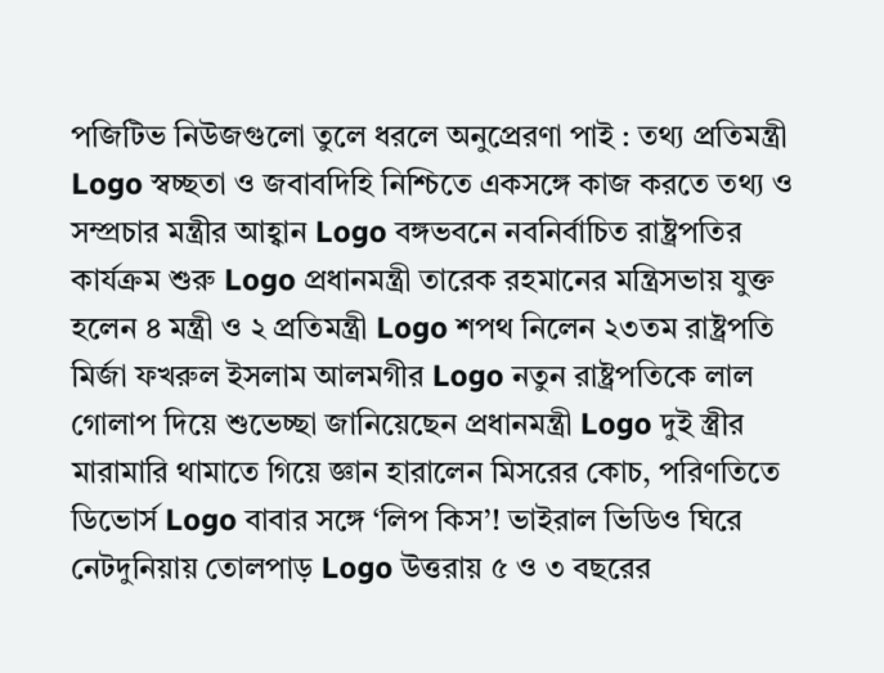পজিটিভ নিউজগুলো তুলে ধরলে অনুপ্রেরণা পাই : তথ্য প্রতিমন্ত্রী Logo স্বচ্ছতা ও জবাবদিহি নিশ্চিতে একসঙ্গে কাজ করতে তথ্য ও সম্প্রচার মন্ত্রীর আহ্বান Logo বঙ্গভবনে নবনির্বাচিত রাষ্ট্রপতির কার্যক্রম শুরু Logo প্রধানমন্ত্রী তারেক রহমানের মন্ত্রিসভায় যুক্ত হলেন ৪ মন্ত্রী ও ২ প্রতিমন্ত্রী Logo শপথ নিলেন ২৩তম রাষ্ট্রপতি মির্জা ফখরুল ইসলাম আলমগীর Logo নতুন রাষ্ট্রপতিকে লাল গোলাপ দিয়ে শুভেচ্ছা জানিয়েছেন প্রধানমন্ত্রী Logo দুই স্ত্রীর মারামারি থামাতে গিয়ে জ্ঞান হারালেন মিসরের কোচ, পরিণতিতে ডিভোর্স Logo বাবার সঙ্গে ‘লিপ কিস’! ভাইরাল ভিডিও ঘিরে নেটদুনিয়ায় তোলপাড় Logo উত্তরায় ৫ ও ৩ বছরের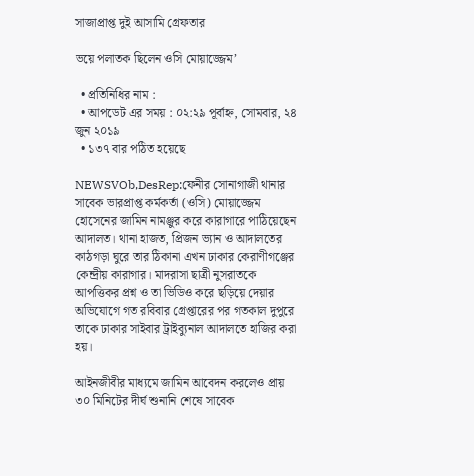সাজাপ্রাপ্ত দুই আসামি গ্রেফতার

ভয়ে পলাতক ছিলেন ওসি মোয়াজ্জেম’

  • প্রতিনিধির নাম :
  • আপডেট এর সময় : ০২:২৯ পূর্বাহ্ন, সোমবার, ২৪ জুন ২০১৯
  • ১৩৭ বার পঠিত হয়েছে

NEWSVOb,DesRep:ফেনীর সোনাগাজী থানার সাবেক ভারপ্রাপ্ত কর্মকর্তা (ওসি) মোয়াজ্জেম হোসেনের জামিন নামঞ্জুর করে কারাগারে পাঠিয়েছেন আদালত। থানা হাজত, প্রিজন ভ্যান ও আদালতের কাঠগড়া ঘুরে তার ঠিকানা এখন ঢাকার কেরাণীগঞ্জের কেন্দ্রীয় কারাগার। মাদরাসা ছাত্রী নুসরাতকে আপত্তিকর প্রশ্ন ও তা ভিডিও করে ছড়িয়ে দেয়ার অভিযোগে গত রবিবার গ্রেপ্তারের পর গতকাল দুপুরে তাকে ঢাকার সাইবার ট্রাইব্যুনাল আদালতে হাজির করা হয়।

আইনজীবীর মাধ্যমে জামিন আবেদন করলেও প্রায় ৩০ মিনিটের দীর্ঘ শুনানি শেষে সাবেক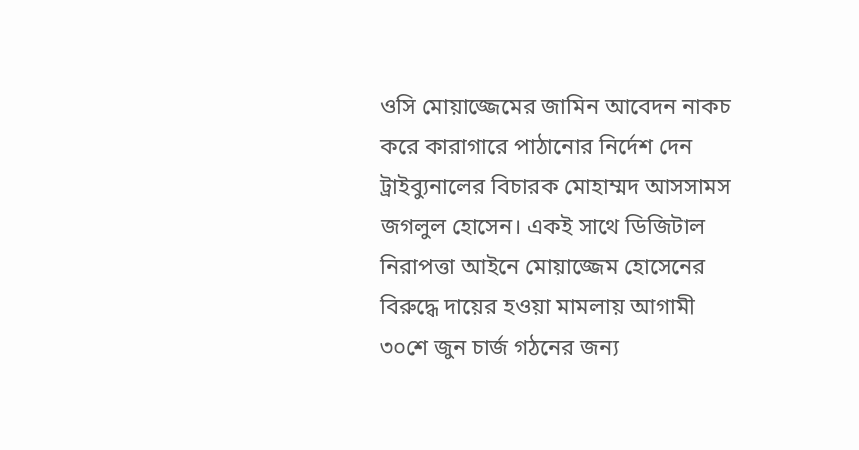ওসি মোয়াজ্জেমের জামিন আবেদন নাকচ করে কারাগারে পাঠানোর নির্দেশ দেন ট্রাইব্যুনালের বিচারক মোহাম্মদ আসসামস জগলুল হোসেন। একই সাথে ডিজিটাল নিরাপত্তা আইনে মোয়াজ্জেম হোসেনের বিরুদ্ধে দায়ের হওয়া মামলায় আগামী ৩০শে জুন চার্জ গঠনের জন্য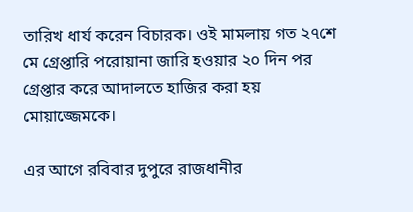তারিখ ধার্য করেন বিচারক। ওই মামলায় গত ২৭শে মে গ্রেপ্তারি পরোয়ানা জারি হওয়ার ২০ দিন পর গ্রেপ্তার করে আদালতে হাজির করা হয় মোয়াজ্জেমকে।

এর আগে রবিবার দুপুরে রাজধানীর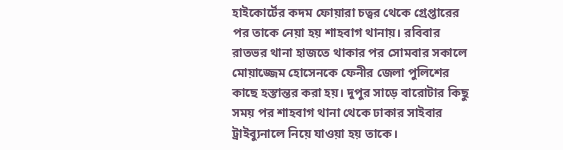হাইকোর্টের কদম ফোয়ারা চত্বর থেকে গ্রেপ্তারের পর তাকে নেয়া হয় শাহবাগ থানায়। রবিবার রাতভর থানা হাজতে থাকার পর সোমবার সকালে মোয়াজ্জেম হোসেনকে ফেনীর জেলা পুলিশের কাছে হস্তান্তর করা হয়। দুপুর সাড়ে বারোটার কিছু সময় পর শাহবাগ থানা থেকে ঢাকার সাইবার ট্রাইব্যুনালে নিয়ে যাওয়া হয় তাকে।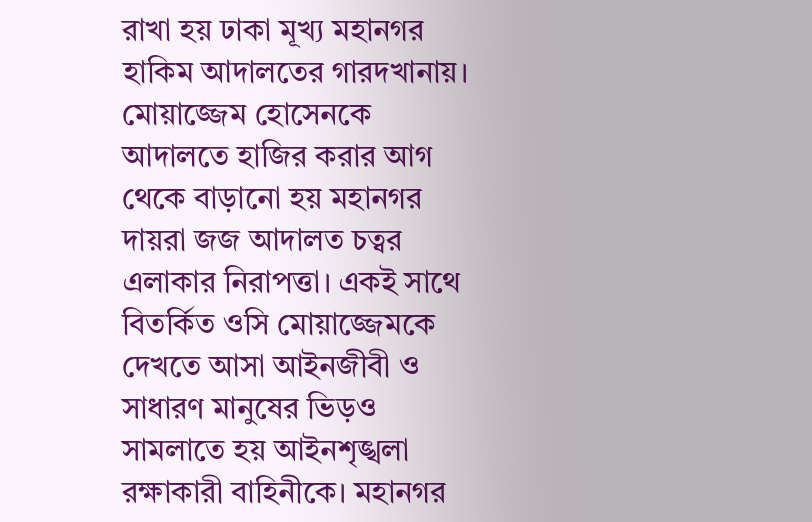রাখা হয় ঢাকা মূখ্য মহানগর হাকিম আদালতের গারদখানায়। মোয়াজ্জেম হোসেনকে আদালতে হাজির করার আগ থেকে বাড়ানো হয় মহানগর দায়রা জজ আদালত চত্বর এলাকার নিরাপত্তা। একই সাথে বিতর্কিত ওসি মোয়াজ্জেমকে দেখতে আসা আইনজীবী ও সাধারণ মানুষের ভিড়ও সামলাতে হয় আইনশৃঙ্খলা রক্ষাকারী বাহিনীকে। মহানগর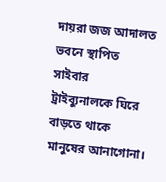দায়রা জজ আদালত ভবনে স্থাপিত সাইবার ট্রাইব্যুনালকে ঘিরে বাড়তে থাকে মানুষের আনাগোনা।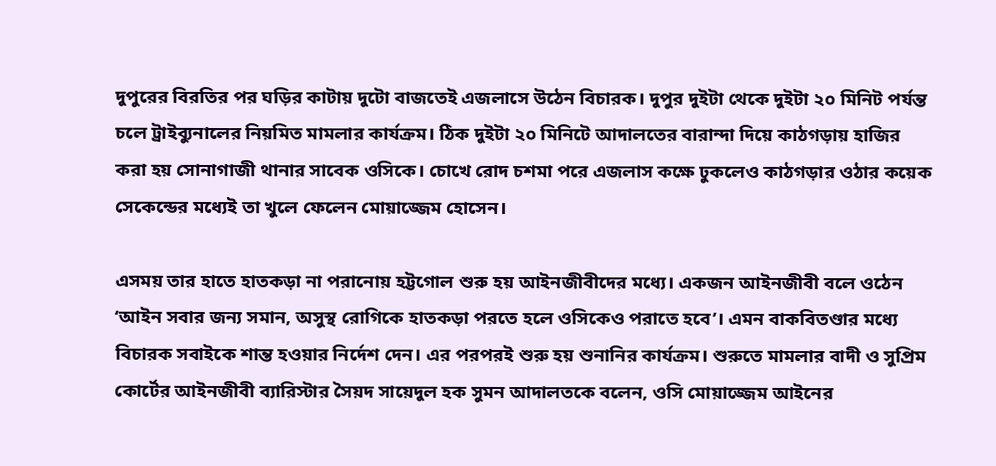দুপুরের বিরতির পর ঘড়ির কাটায় দুটো বাজতেই এজলাসে উঠেন বিচারক। দুপুর দুইটা থেকে দুইটা ২০ মিনিট পর্যন্ত চলে ট্রাইব্যুনালের নিয়মিত মামলার কার্যক্রম। ঠিক দুইটা ২০ মিনিটে আদালতের বারান্দা দিয়ে কাঠগড়ায় হাজির করা হয় সোনাগাজী থানার সাবেক ওসিকে। চোখে রোদ চশমা পরে এজলাস কক্ষে ঢুকলেও কাঠগড়ার ওঠার কয়েক সেকেন্ডের মধ্যেই তা খুলে ফেলেন মোয়াজ্জেম হোসেন।

এসময় তার হাতে হাতকড়া না পরানোয় হট্টগোল শুরু হয় আইনজীবীদের মধ্যে। একজন আইনজীবী বলে ওঠেন ‘আইন সবার জন্য সমান, অসুস্থ রোগিকে হাতকড়া পরতে হলে ওসিকেও পরাতে হবে’। এমন বাকবিতণ্ডার মধ্যে বিচারক সবাইকে শান্ত হওয়ার নির্দেশ দেন। এর পরপরই শুরু হয় শুনানির কার্যক্রম। শুরুতে মামলার বাদী ও সুপ্রিম কোর্টের আইনজীবী ব্যারিস্টার সৈয়দ সায়েদুল হক সুমন আদালতকে বলেন, ওসি মোয়াজ্জেম আইনের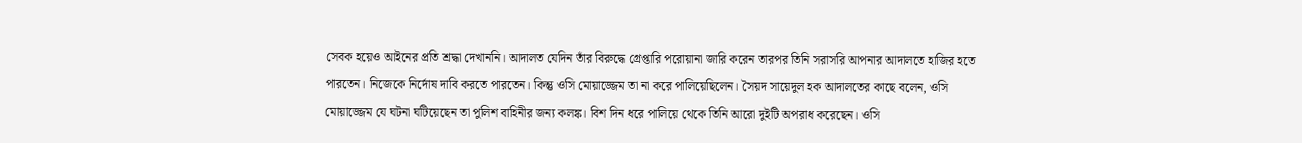সেবক হয়েও আইনের প্রতি শ্রদ্ধা দেখাননি। আদালত যেদিন তাঁর বিরুদ্ধে গ্রেপ্তারি পরোয়ানা জারি করেন তারপর তিনি সরাসরি আপনার আদালতে হাজির হতে পারতেন। নিজেকে নির্দোষ দাবি করতে পারতেন। কিন্তু ওসি মোয়াজ্জেম তা না করে পালিয়েছিলেন। সৈয়দ সায়েদুল হক আদালতের কাছে বলেন, ওসি মোয়াজ্জেম যে ঘটনা ঘটিয়েছেন তা পুলিশ বাহিনীর জন্য কলঙ্ক। বিশ দিন ধরে পালিয়ে থেকে তিনি আরো দুইটি অপরাধ করেছেন। ওসি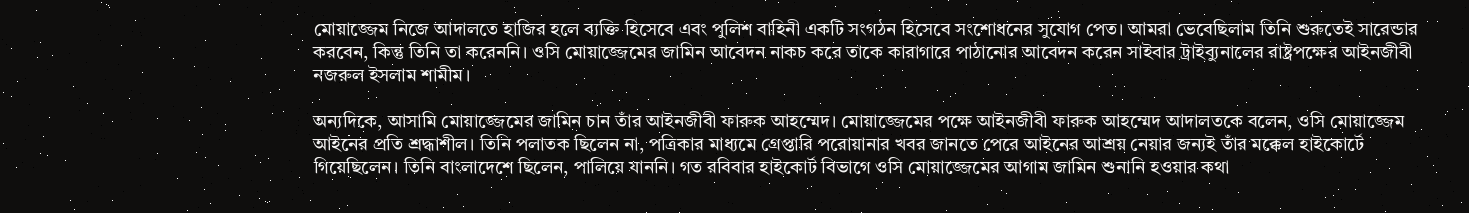মোয়াজ্জেম নিজে আদালতে হাজির হলে ব্যক্তি হিসেবে এবং পুলিশ বাহিনী একটি সংগঠন হিসেবে সংশোধনের সুযোগ পেত। আমরা ভেবেছিলাম তিনি শুরুতেই সারেন্ডার করবেন, কিন্তু তিনি তা করেননি। ওসি মোয়াজ্জেমের জামিন আবেদন নাকচ করে তাকে কারাগারে পাঠানোর আবেদন করেন সাইবার ট্রাইব্যুনালের রাষ্ট্রপক্ষের আইনজীবী নজরুল ইসলাম শামীম।

অন্যদিকে, আসামি মোয়াজ্জেমের জামিন চান তাঁর আইনজীবী ফারুক আহম্মেদ। মোয়াজ্জেমের পক্ষে আইনজীবী ফারুক আহম্মেদ আদালতকে বলেন, ওসি মোয়াজ্জেম আইনের প্রতি শ্রদ্ধাশীল। তিনি পলাতক ছিলেন না, পত্রিকার মাধ্যমে গ্রেপ্তারি পরোয়ানার খবর জানতে পেরে আইনের আশ্রয় নেয়ার জন্যই তাঁর মক্কেল হাইকোর্টে গিয়েছিলেন। তিনি বাংলাদেশে ছিলেন, পালিয়ে যাননি। গত রবিবার হাইকোর্ট বিভাগে ওসি মোয়াজ্জেমের আগাম জামিন শুনানি হওয়ার কথা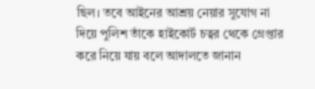ছিল। তবে আইনের আশ্রয় নেয়ার সুযোগ না দিয়ে পুলিশ তাঁকে হাইকোর্ট চত্বর থেকে গ্রেপ্তার করে নিয়ে যায় বলে আদালতে জানান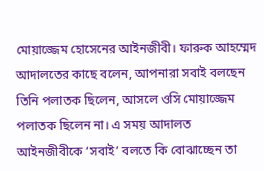মোয়াজ্জেম হোসেনের আইনজীবী। ফারুক আহম্মেদ আদালতের কাছে বলেন, আপনারা সবাই বলছেন তিনি পলাতক ছিলেন, আসলে ওসি মোয়াজ্জেম পলাতক ছিলেন না। এ সময় আদালত আইনজীবীকে ‘সবাই’ বলতে কি বোঝাচ্ছেন তা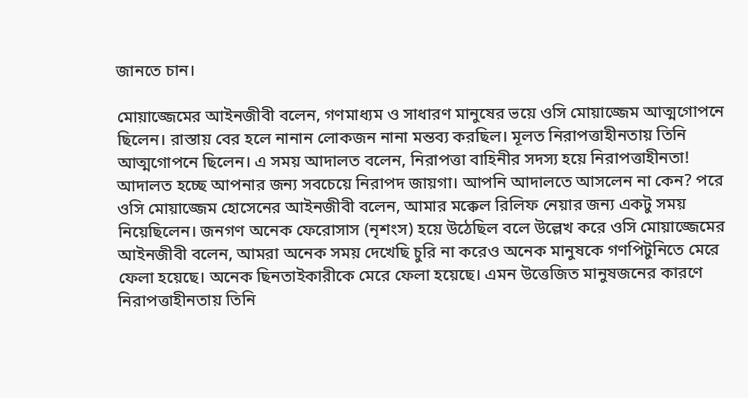জানতে চান।

মোয়াজ্জেমের আইনজীবী বলেন, গণমাধ্যম ও সাধারণ মানুষের ভয়ে ওসি মোয়াজ্জেম আত্মগোপনে ছিলেন। রাস্তায় বের হলে নানান লোকজন নানা মন্তব্য করছিল। মূলত নিরাপত্তাহীনতায় তিনি আত্মগোপনে ছিলেন। এ সময় আদালত বলেন, নিরাপত্তা বাহিনীর সদস্য হয়ে নিরাপত্তাহীনতা! আদালত হচ্ছে আপনার জন্য সবচেয়ে নিরাপদ জায়গা। আপনি আদালতে আসলেন না কেন? পরে ওসি মোয়াজ্জেম হোসেনের আইনজীবী বলেন, আমার মক্কেল রিলিফ নেয়ার জন্য একটু সময় নিয়েছিলেন। জনগণ অনেক ফেরোসাস (নৃশংস) হয়ে উঠেছিল বলে উল্লেখ করে ওসি মোয়াজ্জেমের আইনজীবী বলেন, আমরা অনেক সময় দেখেছি চুরি না করেও অনেক মানুষকে গণপিটুনিতে মেরে ফেলা হয়েছে। অনেক ছিনতাইকারীকে মেরে ফেলা হয়েছে। এমন উত্তেজিত মানুষজনের কারণে নিরাপত্তাহীনতায় তিনি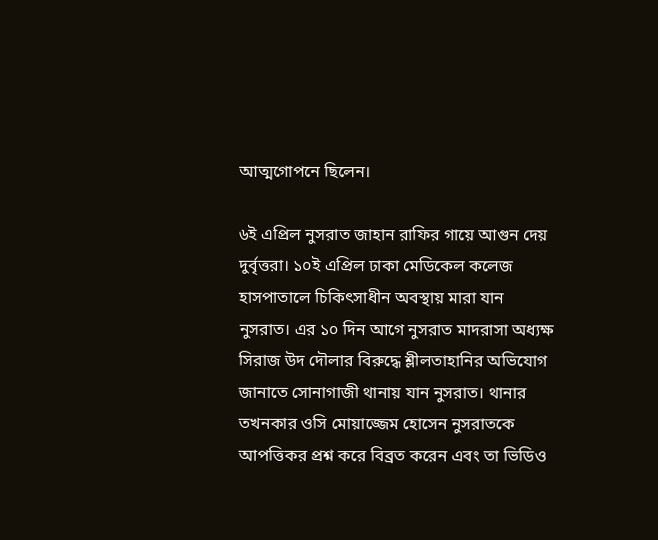আত্মগোপনে ছিলেন।

৬ই এপ্রিল নুসরাত জাহান রাফির গায়ে আগুন দেয় দুর্বৃত্তরা। ১০ই এপ্রিল ঢাকা মেডিকেল কলেজ হাসপাতালে চিকিৎসাধীন অবস্থায় মারা যান নুসরাত। এর ১০ দিন আগে নুসরাত মাদরাসা অধ্যক্ষ সিরাজ উদ দৌলার বিরুদ্ধে শ্লীলতাহানির অভিযোগ জানাতে সোনাগাজী থানায় যান নুসরাত। থানার তখনকার ওসি মোয়াজ্জেম হোসেন নুসরাতকে আপত্তিকর প্রশ্ন করে বিব্রত করেন এবং তা ভিডিও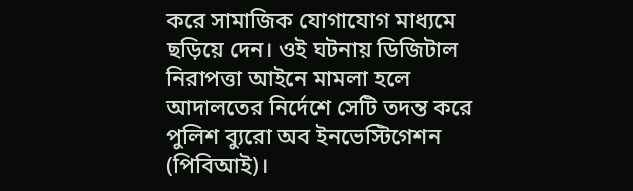করে সামাজিক যোগাযোগ মাধ্যমে ছড়িয়ে দেন। ওই ঘটনায় ডিজিটাল নিরাপত্তা আইনে মামলা হলে আদালতের নির্দেশে সেটি তদন্ত করে পুলিশ ব্যুরো অব ইনভেস্টিগেশন (পিবিআই)।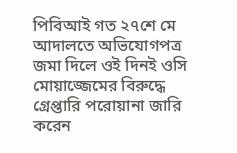পিবিআই গত ২৭শে মে আদালতে অভিযোগপত্র জমা দিলে ওই দিনই ওসি মোয়াজ্জেমের বিরুদ্ধে গ্রেপ্তারি পরোয়ানা জারি করেন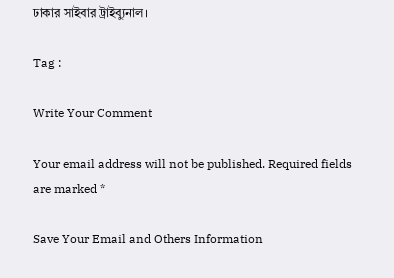ঢাকার সাইবার ট্রাইব্যুনাল।

Tag :

Write Your Comment

Your email address will not be published. Required fields are marked *

Save Your Email and Others Information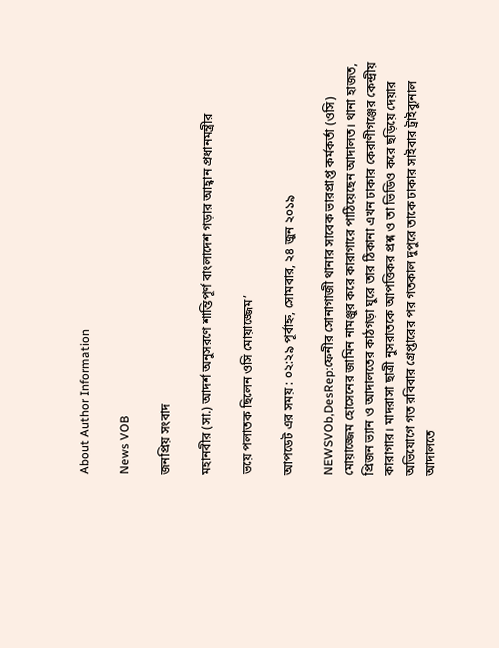About Author Information

News VOB

জনপ্রিয় সংবাদ

মহানবীর (সা.) আদর্শ অনুসরণে শান্তিপূর্ণ বাংলাদেশ গড়ার আহ্বান প্রধানমন্ত্রীর

ভয়ে পলাতক ছিলেন ওসি মোয়াজ্জেম’

আপডেট এর সময় : ০২:২৯ পূর্বাহ্ন, সোমবার, ২৪ জুন ২০১৯

NEWSVOb,DesRep:ফেনীর সোনাগাজী থানার সাবেক ভারপ্রাপ্ত কর্মকর্তা (ওসি) মোয়াজ্জেম হোসেনের জামিন নামঞ্জুর করে কারাগারে পাঠিয়েছেন আদালত। থানা হাজত, প্রিজন ভ্যান ও আদালতের কাঠগড়া ঘুরে তার ঠিকানা এখন ঢাকার কেরাণীগঞ্জের কেন্দ্রীয় কারাগার। মাদরাসা ছাত্রী নুসরাতকে আপত্তিকর প্রশ্ন ও তা ভিডিও করে ছড়িয়ে দেয়ার অভিযোগে গত রবিবার গ্রেপ্তারের পর গতকাল দুপুরে তাকে ঢাকার সাইবার ট্রাইব্যুনাল আদালতে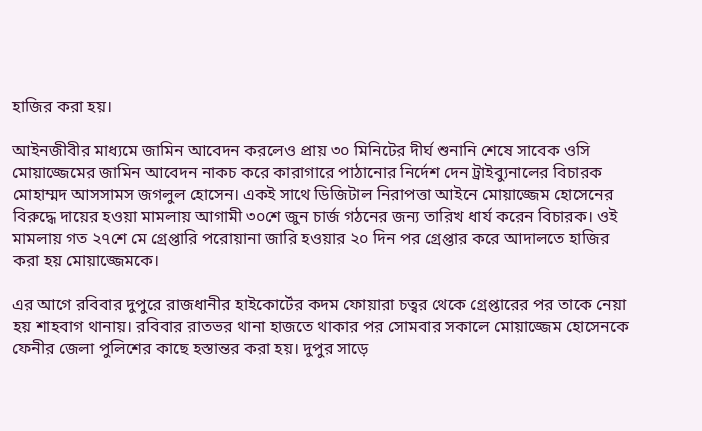হাজির করা হয়।

আইনজীবীর মাধ্যমে জামিন আবেদন করলেও প্রায় ৩০ মিনিটের দীর্ঘ শুনানি শেষে সাবেক ওসি মোয়াজ্জেমের জামিন আবেদন নাকচ করে কারাগারে পাঠানোর নির্দেশ দেন ট্রাইব্যুনালের বিচারক মোহাম্মদ আসসামস জগলুল হোসেন। একই সাথে ডিজিটাল নিরাপত্তা আইনে মোয়াজ্জেম হোসেনের বিরুদ্ধে দায়ের হওয়া মামলায় আগামী ৩০শে জুন চার্জ গঠনের জন্য তারিখ ধার্য করেন বিচারক। ওই মামলায় গত ২৭শে মে গ্রেপ্তারি পরোয়ানা জারি হওয়ার ২০ দিন পর গ্রেপ্তার করে আদালতে হাজির করা হয় মোয়াজ্জেমকে।

এর আগে রবিবার দুপুরে রাজধানীর হাইকোর্টের কদম ফোয়ারা চত্বর থেকে গ্রেপ্তারের পর তাকে নেয়া হয় শাহবাগ থানায়। রবিবার রাতভর থানা হাজতে থাকার পর সোমবার সকালে মোয়াজ্জেম হোসেনকে ফেনীর জেলা পুলিশের কাছে হস্তান্তর করা হয়। দুপুর সাড়ে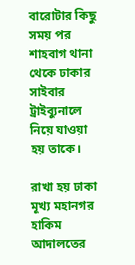বারোটার কিছু সময় পর শাহবাগ থানা থেকে ঢাকার সাইবার ট্রাইব্যুনালে নিয়ে যাওয়া হয় তাকে।

রাখা হয় ঢাকা মূখ্য মহানগর হাকিম আদালতের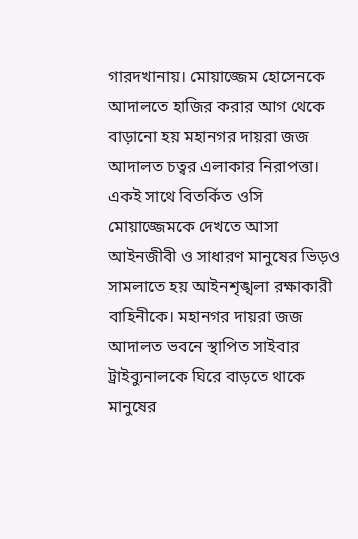গারদখানায়। মোয়াজ্জেম হোসেনকে আদালতে হাজির করার আগ থেকে বাড়ানো হয় মহানগর দায়রা জজ আদালত চত্বর এলাকার নিরাপত্তা। একই সাথে বিতর্কিত ওসি মোয়াজ্জেমকে দেখতে আসা আইনজীবী ও সাধারণ মানুষের ভিড়ও সামলাতে হয় আইনশৃঙ্খলা রক্ষাকারী বাহিনীকে। মহানগর দায়রা জজ আদালত ভবনে স্থাপিত সাইবার ট্রাইব্যুনালকে ঘিরে বাড়তে থাকে মানুষের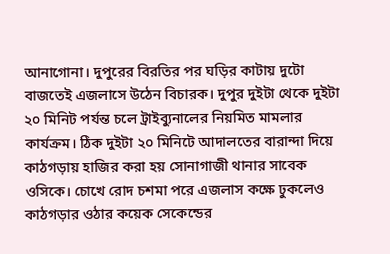আনাগোনা। দুপুরের বিরতির পর ঘড়ির কাটায় দুটো বাজতেই এজলাসে উঠেন বিচারক। দুপুর দুইটা থেকে দুইটা ২০ মিনিট পর্যন্ত চলে ট্রাইব্যুনালের নিয়মিত মামলার কার্যক্রম। ঠিক দুইটা ২০ মিনিটে আদালতের বারান্দা দিয়ে কাঠগড়ায় হাজির করা হয় সোনাগাজী থানার সাবেক ওসিকে। চোখে রোদ চশমা পরে এজলাস কক্ষে ঢুকলেও কাঠগড়ার ওঠার কয়েক সেকেন্ডের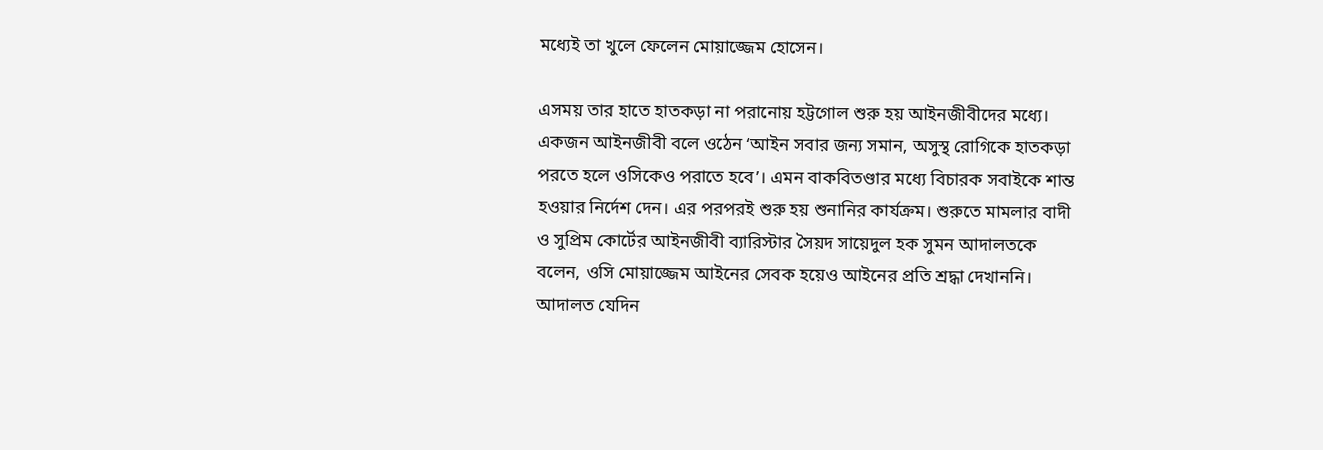মধ্যেই তা খুলে ফেলেন মোয়াজ্জেম হোসেন।

এসময় তার হাতে হাতকড়া না পরানোয় হট্টগোল শুরু হয় আইনজীবীদের মধ্যে। একজন আইনজীবী বলে ওঠেন ‘আইন সবার জন্য সমান, অসুস্থ রোগিকে হাতকড়া পরতে হলে ওসিকেও পরাতে হবে’। এমন বাকবিতণ্ডার মধ্যে বিচারক সবাইকে শান্ত হওয়ার নির্দেশ দেন। এর পরপরই শুরু হয় শুনানির কার্যক্রম। শুরুতে মামলার বাদী ও সুপ্রিম কোর্টের আইনজীবী ব্যারিস্টার সৈয়দ সায়েদুল হক সুমন আদালতকে বলেন, ওসি মোয়াজ্জেম আইনের সেবক হয়েও আইনের প্রতি শ্রদ্ধা দেখাননি। আদালত যেদিন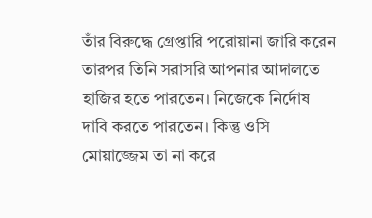তাঁর বিরুদ্ধে গ্রেপ্তারি পরোয়ানা জারি করেন তারপর তিনি সরাসরি আপনার আদালতে হাজির হতে পারতেন। নিজেকে নির্দোষ দাবি করতে পারতেন। কিন্তু ওসি মোয়াজ্জেম তা না করে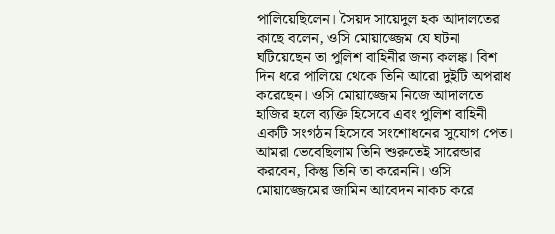পালিয়েছিলেন। সৈয়দ সায়েদুল হক আদালতের কাছে বলেন, ওসি মোয়াজ্জেম যে ঘটনা ঘটিয়েছেন তা পুলিশ বাহিনীর জন্য কলঙ্ক। বিশ দিন ধরে পালিয়ে থেকে তিনি আরো দুইটি অপরাধ করেছেন। ওসি মোয়াজ্জেম নিজে আদালতে হাজির হলে ব্যক্তি হিসেবে এবং পুলিশ বাহিনী একটি সংগঠন হিসেবে সংশোধনের সুযোগ পেত। আমরা ভেবেছিলাম তিনি শুরুতেই সারেন্ডার করবেন, কিন্তু তিনি তা করেননি। ওসি মোয়াজ্জেমের জামিন আবেদন নাকচ করে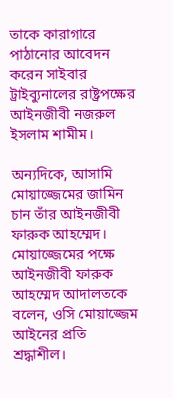তাকে কারাগারে পাঠানোর আবেদন করেন সাইবার ট্রাইব্যুনালের রাষ্ট্রপক্ষের আইনজীবী নজরুল ইসলাম শামীম।

অন্যদিকে, আসামি মোয়াজ্জেমের জামিন চান তাঁর আইনজীবী ফারুক আহম্মেদ। মোয়াজ্জেমের পক্ষে আইনজীবী ফারুক আহম্মেদ আদালতকে বলেন, ওসি মোয়াজ্জেম আইনের প্রতি শ্রদ্ধাশীল।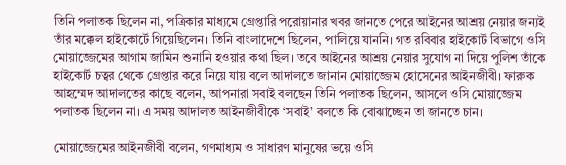তিনি পলাতক ছিলেন না, পত্রিকার মাধ্যমে গ্রেপ্তারি পরোয়ানার খবর জানতে পেরে আইনের আশ্রয় নেয়ার জন্যই তাঁর মক্কেল হাইকোর্টে গিয়েছিলেন। তিনি বাংলাদেশে ছিলেন, পালিয়ে যাননি। গত রবিবার হাইকোর্ট বিভাগে ওসি মোয়াজ্জেমের আগাম জামিন শুনানি হওয়ার কথা ছিল। তবে আইনের আশ্রয় নেয়ার সুযোগ না দিয়ে পুলিশ তাঁকে হাইকোর্ট চত্বর থেকে গ্রেপ্তার করে নিয়ে যায় বলে আদালতে জানান মোয়াজ্জেম হোসেনের আইনজীবী। ফারুক আহম্মেদ আদালতের কাছে বলেন, আপনারা সবাই বলছেন তিনি পলাতক ছিলেন, আসলে ওসি মোয়াজ্জেম পলাতক ছিলেন না। এ সময় আদালত আইনজীবীকে ‘সবাই’ বলতে কি বোঝাচ্ছেন তা জানতে চান।

মোয়াজ্জেমের আইনজীবী বলেন, গণমাধ্যম ও সাধারণ মানুষের ভয়ে ওসি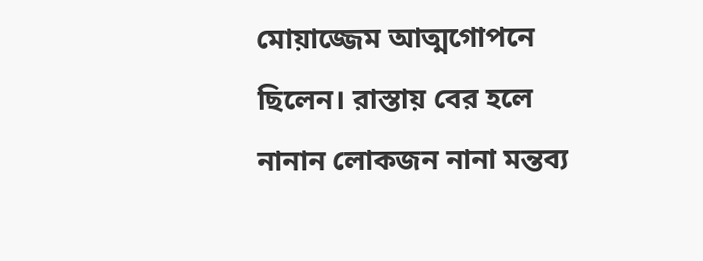মোয়াজ্জেম আত্মগোপনে ছিলেন। রাস্তায় বের হলে নানান লোকজন নানা মন্তব্য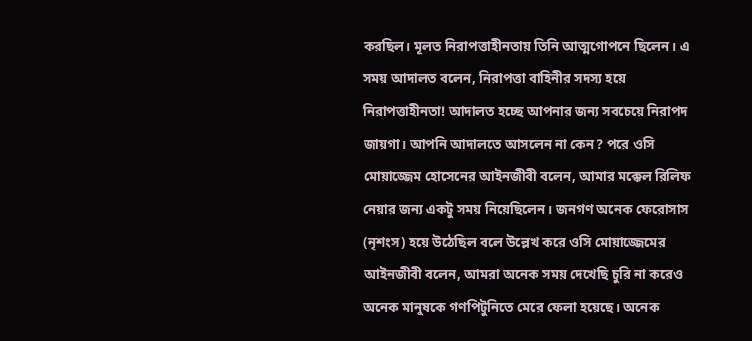করছিল। মূলত নিরাপত্তাহীনতায় তিনি আত্মগোপনে ছিলেন। এ সময় আদালত বলেন, নিরাপত্তা বাহিনীর সদস্য হয়ে নিরাপত্তাহীনতা! আদালত হচ্ছে আপনার জন্য সবচেয়ে নিরাপদ জায়গা। আপনি আদালতে আসলেন না কেন? পরে ওসি মোয়াজ্জেম হোসেনের আইনজীবী বলেন, আমার মক্কেল রিলিফ নেয়ার জন্য একটু সময় নিয়েছিলেন। জনগণ অনেক ফেরোসাস (নৃশংস) হয়ে উঠেছিল বলে উল্লেখ করে ওসি মোয়াজ্জেমের আইনজীবী বলেন, আমরা অনেক সময় দেখেছি চুরি না করেও অনেক মানুষকে গণপিটুনিতে মেরে ফেলা হয়েছে। অনেক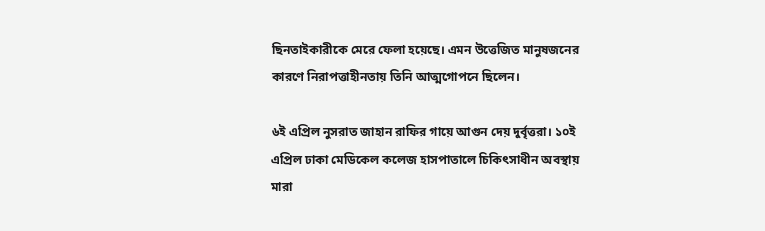ছিনতাইকারীকে মেরে ফেলা হয়েছে। এমন উত্তেজিত মানুষজনের কারণে নিরাপত্তাহীনতায় তিনি আত্মগোপনে ছিলেন।

৬ই এপ্রিল নুসরাত জাহান রাফির গায়ে আগুন দেয় দুর্বৃত্তরা। ১০ই এপ্রিল ঢাকা মেডিকেল কলেজ হাসপাতালে চিকিৎসাধীন অবস্থায় মারা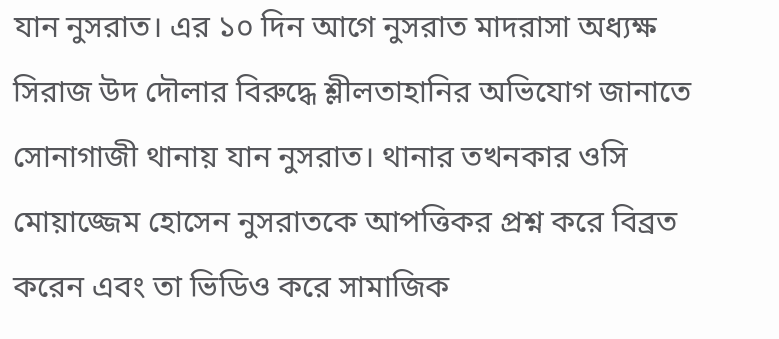যান নুসরাত। এর ১০ দিন আগে নুসরাত মাদরাসা অধ্যক্ষ সিরাজ উদ দৌলার বিরুদ্ধে শ্লীলতাহানির অভিযোগ জানাতে সোনাগাজী থানায় যান নুসরাত। থানার তখনকার ওসি মোয়াজ্জেম হোসেন নুসরাতকে আপত্তিকর প্রশ্ন করে বিব্রত করেন এবং তা ভিডিও করে সামাজিক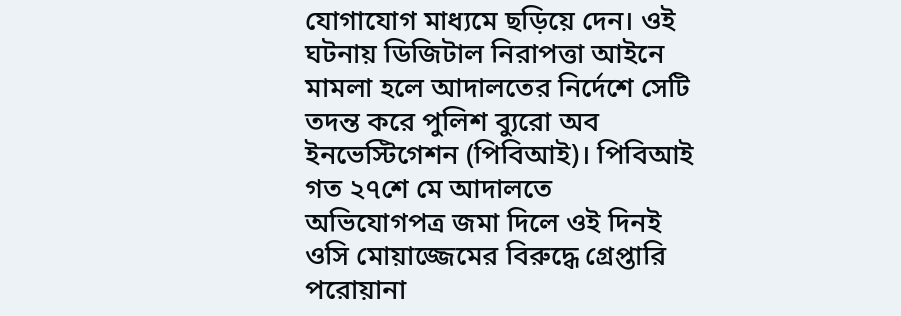যোগাযোগ মাধ্যমে ছড়িয়ে দেন। ওই ঘটনায় ডিজিটাল নিরাপত্তা আইনে মামলা হলে আদালতের নির্দেশে সেটি তদন্ত করে পুলিশ ব্যুরো অব ইনভেস্টিগেশন (পিবিআই)। পিবিআই গত ২৭শে মে আদালতে অভিযোগপত্র জমা দিলে ওই দিনই ওসি মোয়াজ্জেমের বিরুদ্ধে গ্রেপ্তারি পরোয়ানা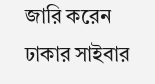জারি করেন ঢাকার সাইবার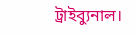ট্রাইব্যুনাল।